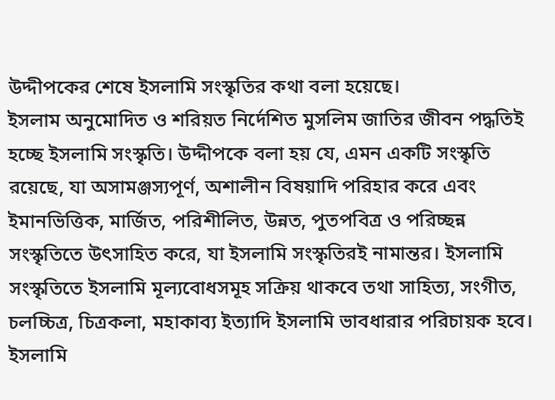উদ্দীপকের শেষে ইসলামি সংস্কৃতির কথা বলা হয়েছে।
ইসলাম অনুমোদিত ও শরিয়ত নির্দেশিত মুসলিম জাতির জীবন পদ্ধতিই হচ্ছে ইসলামি সংস্কৃতি। উদ্দীপকে বলা হয় যে, এমন একটি সংস্কৃতি রয়েছে, যা অসামঞ্জস্যপূর্ণ, অশালীন বিষয়াদি পরিহার করে এবং ইমানভিত্তিক, মার্জিত, পরিশীলিত, উন্নত, পুতপবিত্র ও পরিচ্ছন্ন সংস্কৃতিতে উৎসাহিত করে, যা ইসলামি সংস্কৃতিরই নামান্তর। ইসলামি সংস্কৃতিতে ইসলামি মূল্যবোধসমূহ সক্রিয় থাকবে তথা সাহিত্য, সংগীত, চলচ্চিত্র, চিত্রকলা, মহাকাব্য ইত্যাদি ইসলামি ভাবধারার পরিচায়ক হবে।
ইসলামি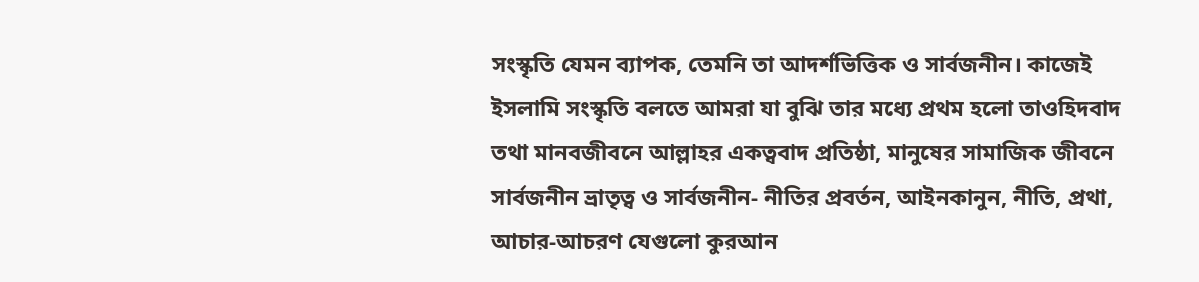সংস্কৃতি যেমন ব্যাপক, তেমনি তা আদর্শভিত্তিক ও সার্বজনীন। কাজেই ইসলামি সংস্কৃতি বলতে আমরা যা বুঝি তার মধ্যে প্রথম হলো তাওহিদবাদ তথা মানবজীবনে আল্লাহর একত্ববাদ প্রতিষ্ঠা, মানুষের সামাজিক জীবনে সার্বজনীন ভ্রাতৃত্ব ও সার্বজনীন- নীতির প্রবর্তন, আইনকানুন, নীতি, প্রথা, আচার-আচরণ যেগুলো কুরআন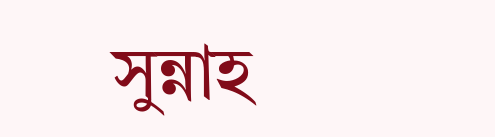সুন্নাহ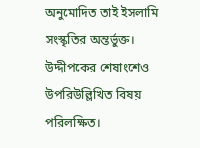অনুমোদিত তাই ইসলামি সংস্কৃতির অন্তর্ভুক্ত। উদ্দীপকের শেষাংশেও উপরিউল্লিখিত বিষয় পরিলক্ষিত।